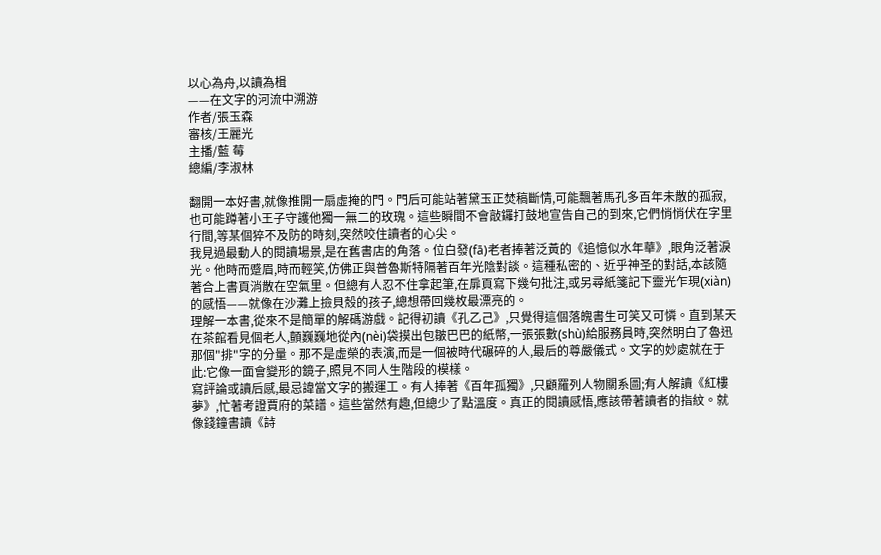以心為舟,以讀為楫
——在文字的河流中溯游
作者/張玉森
審核/王麗光
主播/藍 莓
總編/李淑林

翻開一本好書,就像推開一扇虛掩的門。門后可能站著黛玉正焚稿斷情,可能飄著馬孔多百年未散的孤寂,也可能蹲著小王子守護他獨一無二的玫瑰。這些瞬間不會敲鑼打鼓地宣告自己的到來,它們悄悄伏在字里行間,等某個猝不及防的時刻,突然咬住讀者的心尖。
我見過最動人的閱讀場景,是在舊書店的角落。位白發(fā)老者捧著泛黃的《追憶似水年華》,眼角泛著淚光。他時而蹙眉,時而輕笑,仿佛正與普魯斯特隔著百年光陰對談。這種私密的、近乎神圣的對話,本該隨著合上書頁消散在空氣里。但總有人忍不住拿起筆,在扉頁寫下幾句批注,或另尋紙箋記下靈光乍現(xiàn)的感悟——就像在沙灘上撿貝殼的孩子,總想帶回幾枚最漂亮的。
理解一本書,從來不是簡單的解碼游戲。記得初讀《孔乙己》,只覺得這個落魄書生可笑又可憐。直到某天在茶館看見個老人,顫巍巍地從內(nèi)袋摸出包皺巴巴的紙幣,一張張數(shù)給服務員時,突然明白了魯迅那個"排"字的分量。那不是虛榮的表演,而是一個被時代碾碎的人,最后的尊嚴儀式。文字的妙處就在于此:它像一面會變形的鏡子,照見不同人生階段的模樣。
寫評論或讀后感,最忌諱當文字的搬運工。有人捧著《百年孤獨》,只顧羅列人物關系圖;有人解讀《紅樓夢》,忙著考證賈府的菜譜。這些當然有趣,但總少了點溫度。真正的閱讀感悟,應該帶著讀者的指紋。就像錢鐘書讀《詩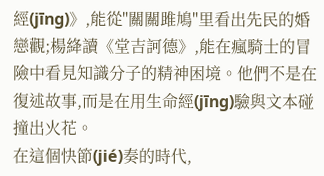經(jīng)》,能從"關關雎鳩"里看出先民的婚戀觀;楊絳讀《堂吉訶德》,能在瘋騎士的冒險中看見知識分子的精神困境。他們不是在復述故事,而是在用生命經(jīng)驗與文本碰撞出火花。
在這個快節(jié)奏的時代,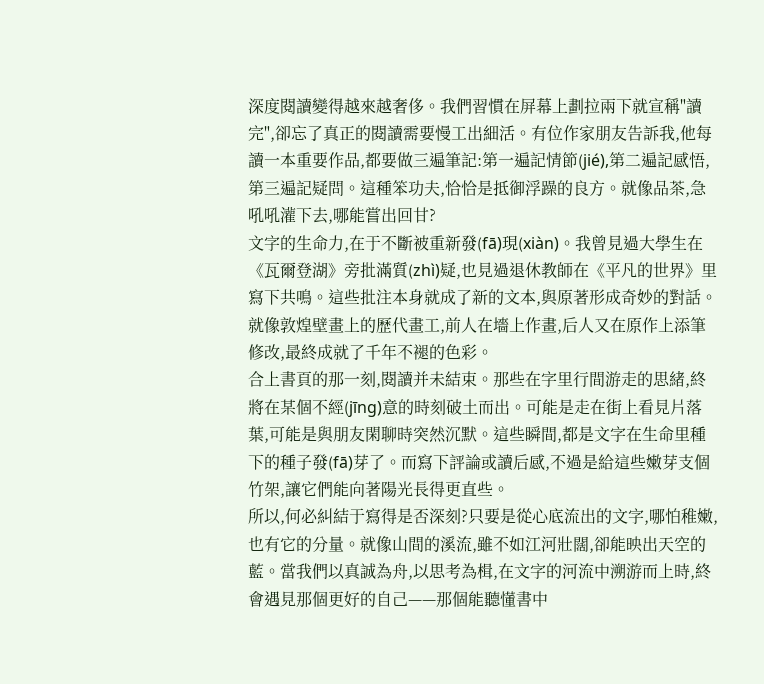深度閱讀變得越來越奢侈。我們習慣在屏幕上劃拉兩下就宣稱"讀完",卻忘了真正的閱讀需要慢工出細活。有位作家朋友告訴我,他每讀一本重要作品,都要做三遍筆記:第一遍記情節(jié),第二遍記感悟,第三遍記疑問。這種笨功夫,恰恰是抵御浮躁的良方。就像品茶,急吼吼灌下去,哪能嘗出回甘?
文字的生命力,在于不斷被重新發(fā)現(xiàn)。我曾見過大學生在《瓦爾登湖》旁批滿質(zhì)疑,也見過退休教師在《平凡的世界》里寫下共鳴。這些批注本身就成了新的文本,與原著形成奇妙的對話。就像敦煌壁畫上的歷代畫工,前人在墻上作畫,后人又在原作上添筆修改,最終成就了千年不褪的色彩。
合上書頁的那一刻,閱讀并未結束。那些在字里行間游走的思緒,終將在某個不經(jīng)意的時刻破土而出。可能是走在街上看見片落葉,可能是與朋友閑聊時突然沉默。這些瞬間,都是文字在生命里種下的種子發(fā)芽了。而寫下評論或讀后感,不過是給這些嫩芽支個竹架,讓它們能向著陽光長得更直些。
所以,何必糾結于寫得是否深刻?只要是從心底流出的文字,哪怕稚嫩,也有它的分量。就像山間的溪流,雖不如江河壯闊,卻能映出天空的藍。當我們以真誠為舟,以思考為楫,在文字的河流中溯游而上時,終會遇見那個更好的自己——那個能聽懂書中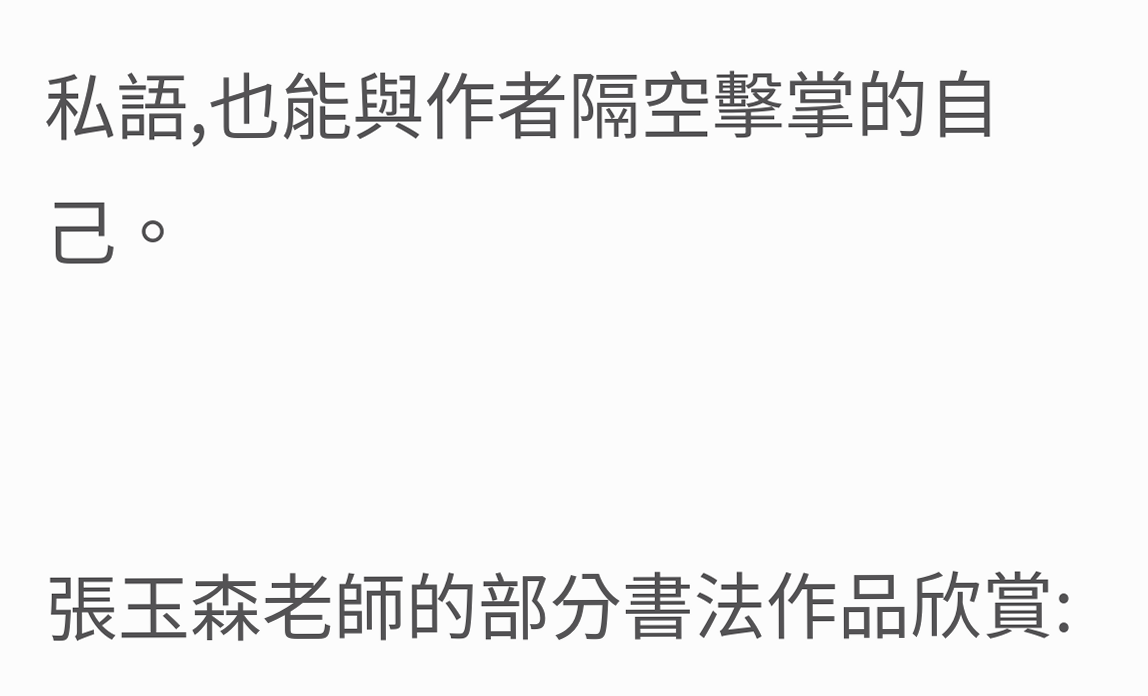私語,也能與作者隔空擊掌的自己。


張玉森老師的部分書法作品欣賞: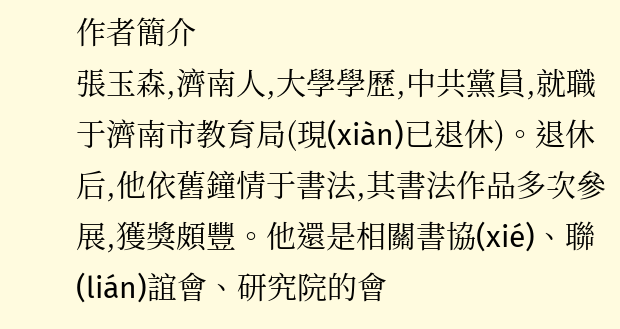作者簡介
張玉森,濟南人,大學學歷,中共黨員,就職于濟南市教育局(現(xiàn)已退休)。退休后,他依舊鐘情于書法,其書法作品多次參展,獲獎頗豐。他還是相關書協(xié)、聯(lián)誼會、研究院的會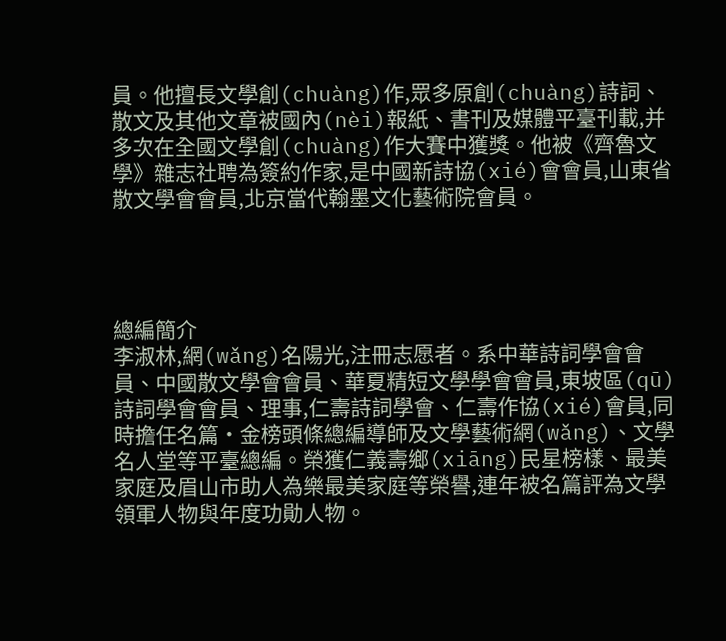員。他擅長文學創(chuàng)作,眾多原創(chuàng)詩詞、散文及其他文章被國內(nèi)報紙、書刊及媒體平臺刊載,并多次在全國文學創(chuàng)作大賽中獲獎。他被《齊魯文學》雜志社聘為簽約作家,是中國新詩協(xié)會會員,山東省散文學會會員,北京當代翰墨文化藝術院會員。




總編簡介
李淑林,網(wǎng)名陽光,注冊志愿者。系中華詩詞學會會員、中國散文學會會員、華夏精短文學學會會員,東坡區(qū)詩詞學會會員、理事,仁壽詩詞學會、仁壽作協(xié)會員,同時擔任名篇·金榜頭條總編導師及文學藝術網(wǎng)、文學名人堂等平臺總編。榮獲仁義壽鄉(xiāng)民星榜樣、最美家庭及眉山市助人為樂最美家庭等榮譽,連年被名篇評為文學領軍人物與年度功勛人物。